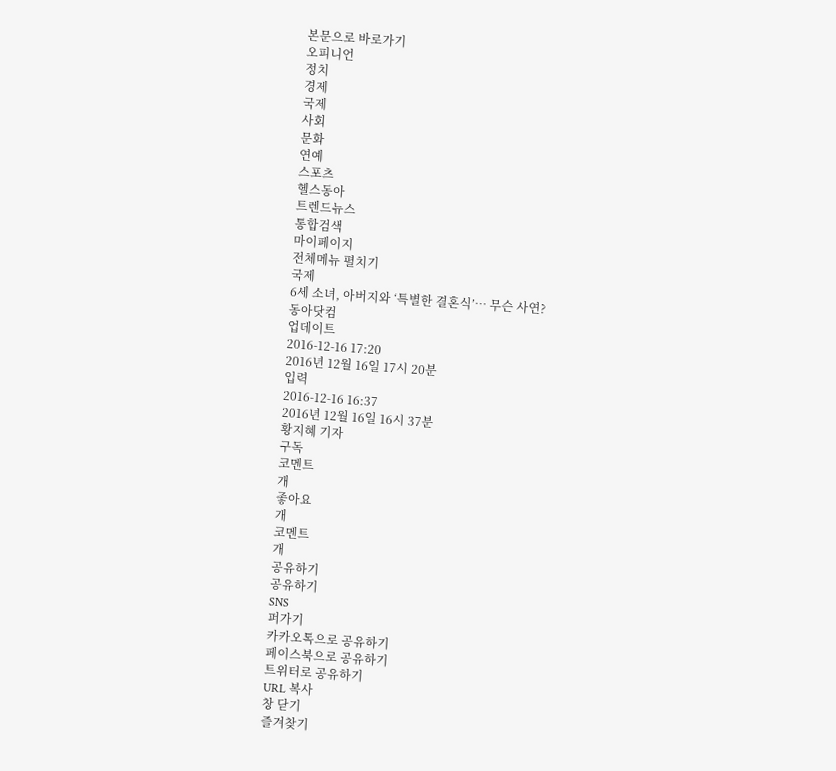본문으로 바로가기
오피니언
정치
경제
국제
사회
문화
연예
스포츠
헬스동아
트렌드뉴스
통합검색
마이페이지
전체메뉴 펼치기
국제
6세 소녀, 아버지와 ‘특별한 결혼식’… 무슨 사연?
동아닷컴
업데이트
2016-12-16 17:20
2016년 12월 16일 17시 20분
입력
2016-12-16 16:37
2016년 12월 16일 16시 37분
황지혜 기자
구독
코멘트
개
좋아요
개
코멘트
개
공유하기
공유하기
SNS
퍼가기
카카오톡으로 공유하기
페이스북으로 공유하기
트위터로 공유하기
URL 복사
창 닫기
즐겨찾기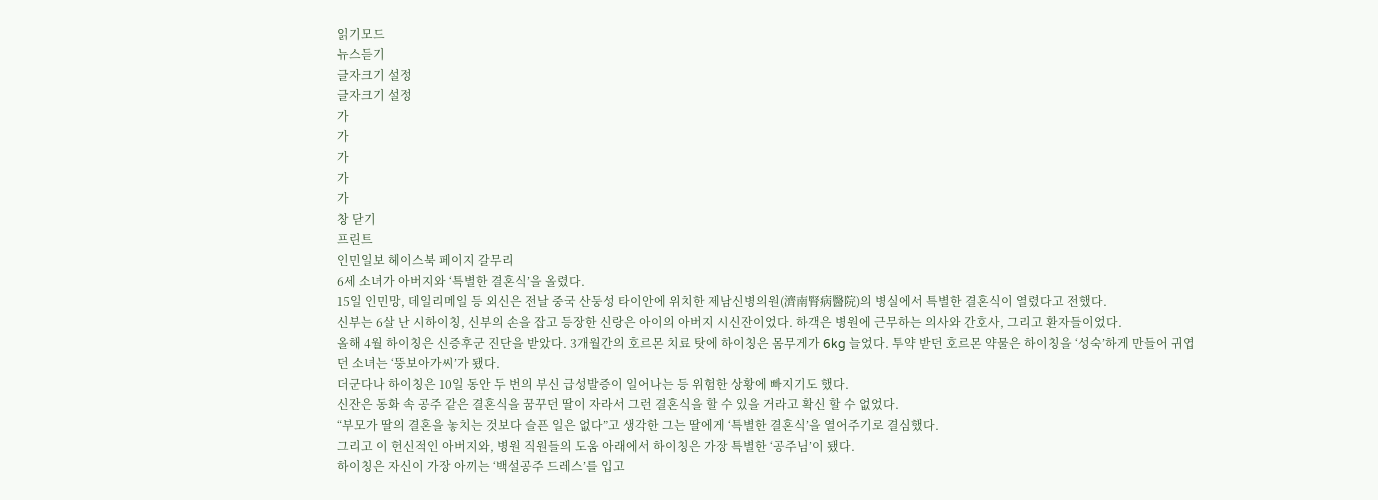읽기모드
뉴스듣기
글자크기 설정
글자크기 설정
가
가
가
가
가
창 닫기
프린트
인민일보 헤이스북 페이지 갈무리
6세 소녀가 아버지와 ‘특별한 결혼식’을 올렸다.
15일 인민망, 데일리메일 등 외신은 전날 중국 산둥성 타이안에 위치한 제남신병의원(濟南腎病醫院)의 병실에서 특별한 결혼식이 열렸다고 전했다.
신부는 6살 난 시하이칭, 신부의 손을 잡고 등장한 신랑은 아이의 아버지 시신잔이었다. 하객은 병원에 근무하는 의사와 간호사, 그리고 환자들이었다.
올해 4월 하이칭은 신증후군 진단을 받았다. 3개월간의 호르몬 치료 탓에 하이칭은 몸무게가 6kg 늘었다. 투약 받던 호르몬 약물은 하이칭을 ‘성숙’하게 만들어 귀엽던 소녀는 ‘뚱보아가씨’가 됐다.
더군다나 하이칭은 10일 동안 두 번의 부신 급성발증이 일어나는 등 위험한 상황에 빠지기도 했다.
신잔은 동화 속 공주 같은 결혼식을 꿈꾸던 딸이 자라서 그런 결혼식을 할 수 있을 거라고 확신 할 수 없었다.
“부모가 딸의 결혼을 놓치는 것보다 슬픈 일은 없다”고 생각한 그는 딸에게 ‘특별한 결혼식’을 열어주기로 결심했다.
그리고 이 헌신적인 아버지와, 병원 직원들의 도움 아래에서 하이칭은 가장 특별한 ‘공주님’이 됐다.
하이칭은 자신이 가장 아끼는 ‘백설공주 드레스’를 입고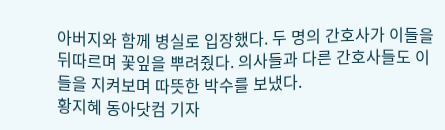아버지와 함께 병실로 입장했다. 두 명의 간호사가 이들을 뒤따르며 꽃잎을 뿌려줬다. 의사들과 다른 간호사들도 이들을 지켜보며 따뜻한 박수를 보냈다.
황지혜 동아닷컴 기자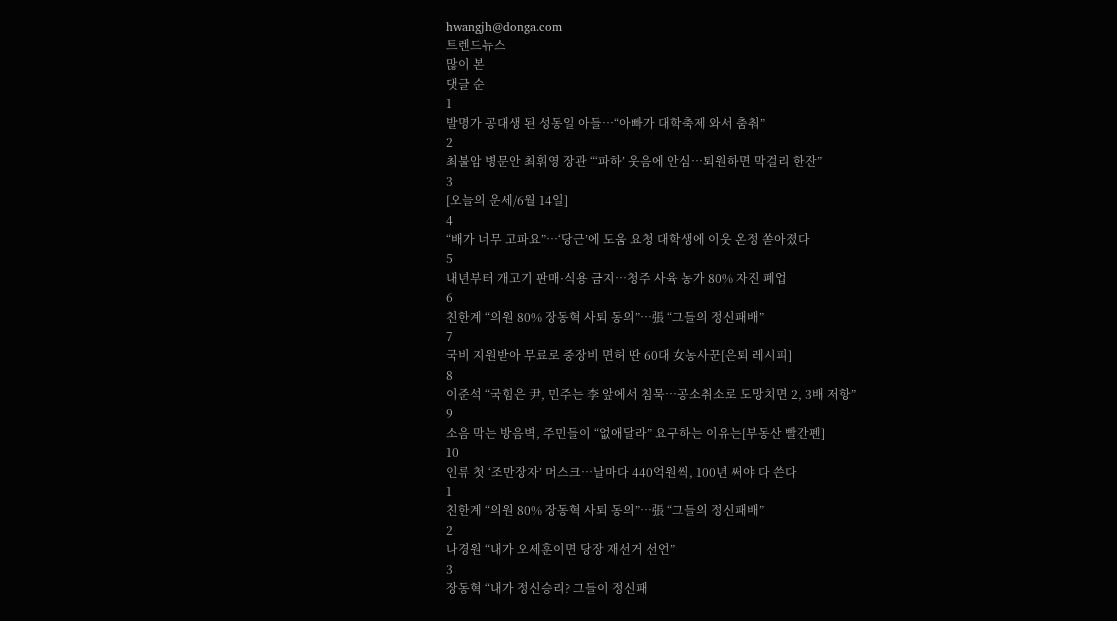hwangjh@donga.com
트렌드뉴스
많이 본
댓글 순
1
발명가 공대생 된 성동일 아들…“아빠가 대학축제 와서 춤춰”
2
최불암 병문안 최휘영 장관 “‘파하’ 웃음에 안심…퇴원하면 막걸리 한잔”
3
[오늘의 운세/6월 14일]
4
“배가 너무 고파요”…‘당근’에 도움 요청 대학생에 이웃 온정 쏟아졌다
5
내년부터 개고기 판매·식용 금지…청주 사육 농가 80% 자진 폐업
6
친한계 “의원 80% 장동혁 사퇴 동의”…張 “그들의 정신패배”
7
국비 지원받아 무료로 중장비 면허 딴 60대 女농사꾼[은퇴 레시피]
8
이준석 “국힘은 尹, 민주는 李 앞에서 침묵…공소취소로 도망치면 2, 3배 저항”
9
소음 막는 방음벽, 주민들이 “없애달라” 요구하는 이유는[부동산 빨간펜]
10
인류 첫 ‘조만장자’ 머스크…날마다 440억원씩, 100년 써야 다 쓴다
1
친한계 “의원 80% 장동혁 사퇴 동의”…張 “그들의 정신패배”
2
나경원 “내가 오세훈이면 당장 재선거 선언”
3
장동혁 “내가 정신승리? 그들이 정신패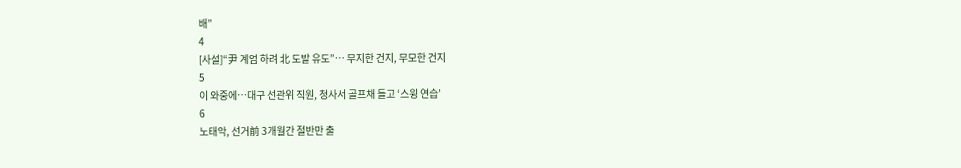배”
4
[사설]“尹 계엄 하려 北 도발 유도”… 무지한 건지, 무모한 건지
5
이 와중에…대구 선관위 직원, 청사서 골프채 들고 ‘스윙 연습’
6
노태악, 선거前 3개월간 절반만 출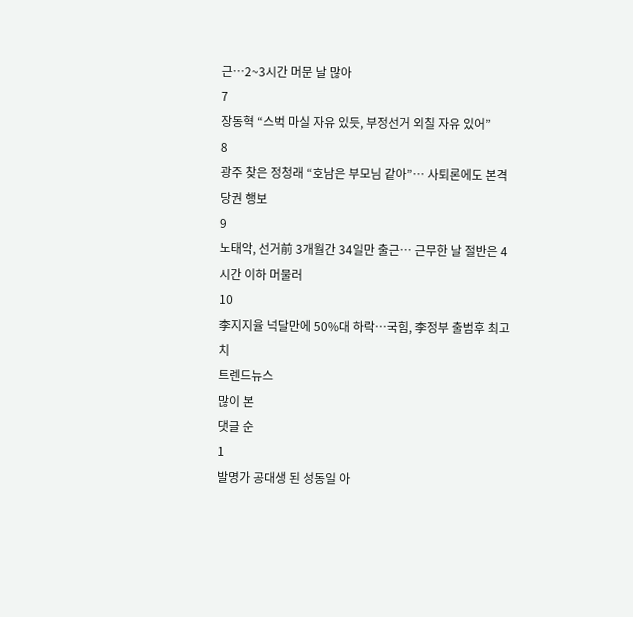근…2~3시간 머문 날 많아
7
장동혁 “스벅 마실 자유 있듯, 부정선거 외칠 자유 있어”
8
광주 찾은 정청래 “호남은 부모님 같아”… 사퇴론에도 본격 당권 행보
9
노태악, 선거前 3개월간 34일만 출근… 근무한 날 절반은 4시간 이하 머물러
10
李지지율 넉달만에 50%대 하락…국힘, 李정부 출범후 최고치
트렌드뉴스
많이 본
댓글 순
1
발명가 공대생 된 성동일 아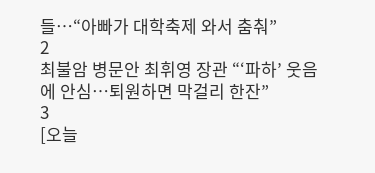들…“아빠가 대학축제 와서 춤춰”
2
최불암 병문안 최휘영 장관 “‘파하’ 웃음에 안심…퇴원하면 막걸리 한잔”
3
[오늘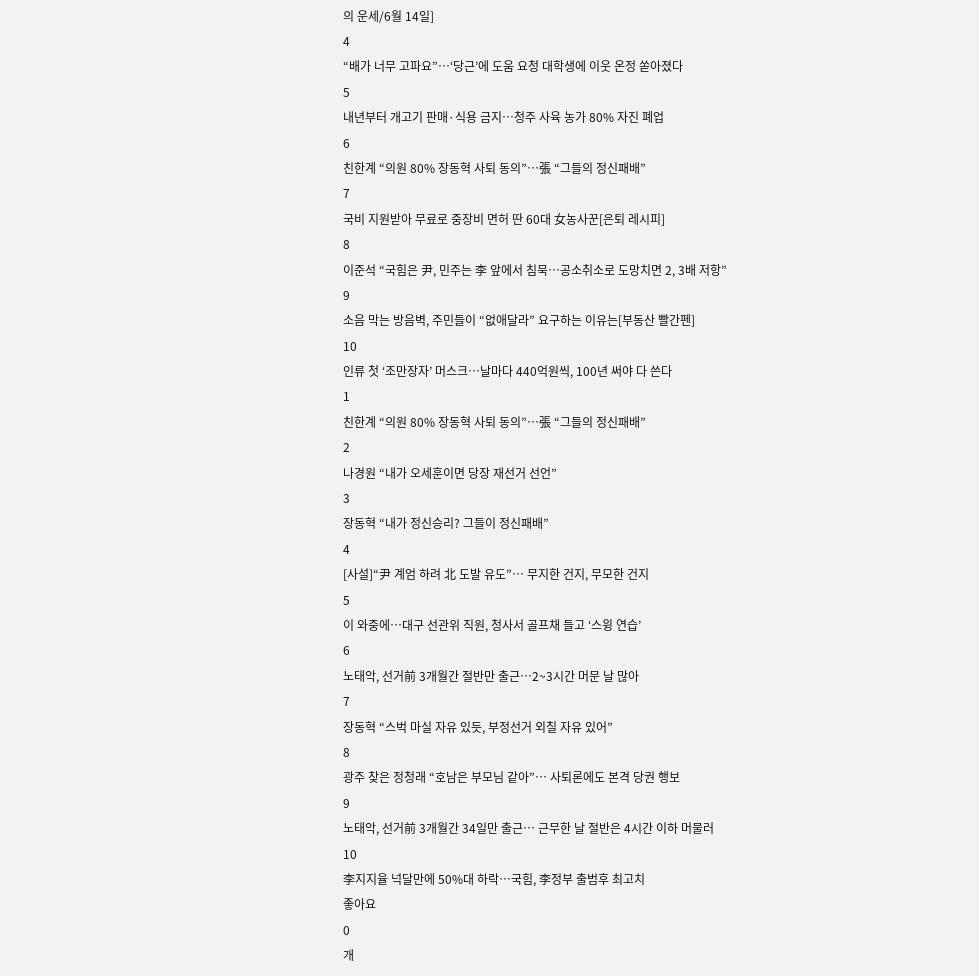의 운세/6월 14일]
4
“배가 너무 고파요”…‘당근’에 도움 요청 대학생에 이웃 온정 쏟아졌다
5
내년부터 개고기 판매·식용 금지…청주 사육 농가 80% 자진 폐업
6
친한계 “의원 80% 장동혁 사퇴 동의”…張 “그들의 정신패배”
7
국비 지원받아 무료로 중장비 면허 딴 60대 女농사꾼[은퇴 레시피]
8
이준석 “국힘은 尹, 민주는 李 앞에서 침묵…공소취소로 도망치면 2, 3배 저항”
9
소음 막는 방음벽, 주민들이 “없애달라” 요구하는 이유는[부동산 빨간펜]
10
인류 첫 ‘조만장자’ 머스크…날마다 440억원씩, 100년 써야 다 쓴다
1
친한계 “의원 80% 장동혁 사퇴 동의”…張 “그들의 정신패배”
2
나경원 “내가 오세훈이면 당장 재선거 선언”
3
장동혁 “내가 정신승리? 그들이 정신패배”
4
[사설]“尹 계엄 하려 北 도발 유도”… 무지한 건지, 무모한 건지
5
이 와중에…대구 선관위 직원, 청사서 골프채 들고 ‘스윙 연습’
6
노태악, 선거前 3개월간 절반만 출근…2~3시간 머문 날 많아
7
장동혁 “스벅 마실 자유 있듯, 부정선거 외칠 자유 있어”
8
광주 찾은 정청래 “호남은 부모님 같아”… 사퇴론에도 본격 당권 행보
9
노태악, 선거前 3개월간 34일만 출근… 근무한 날 절반은 4시간 이하 머물러
10
李지지율 넉달만에 50%대 하락…국힘, 李정부 출범후 최고치
좋아요
0
개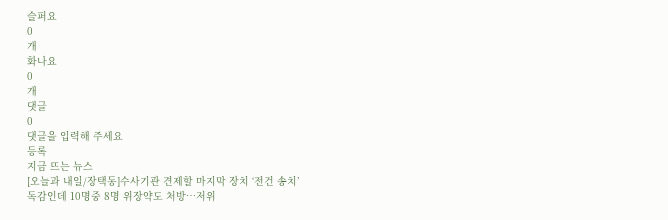슬퍼요
0
개
화나요
0
개
댓글
0
댓글을 입력해 주세요
등록
지금 뜨는 뉴스
[오늘과 내일/장택동]수사기관 견제할 마지막 장치 ‘전건 송치’
독감인데 10명중 8명 위장약도 처방…저위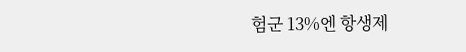험군 13%엔 항생제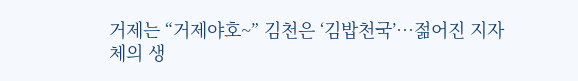거제는 “거제야호~” 김천은 ‘김밥천국’…젊어진 지자체의 생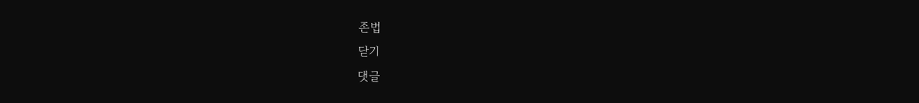존법
닫기
댓글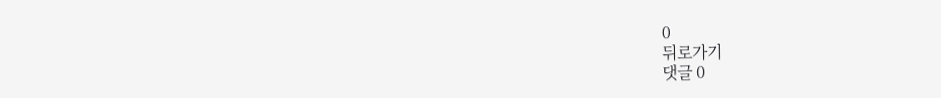0
뒤로가기
댓글 0